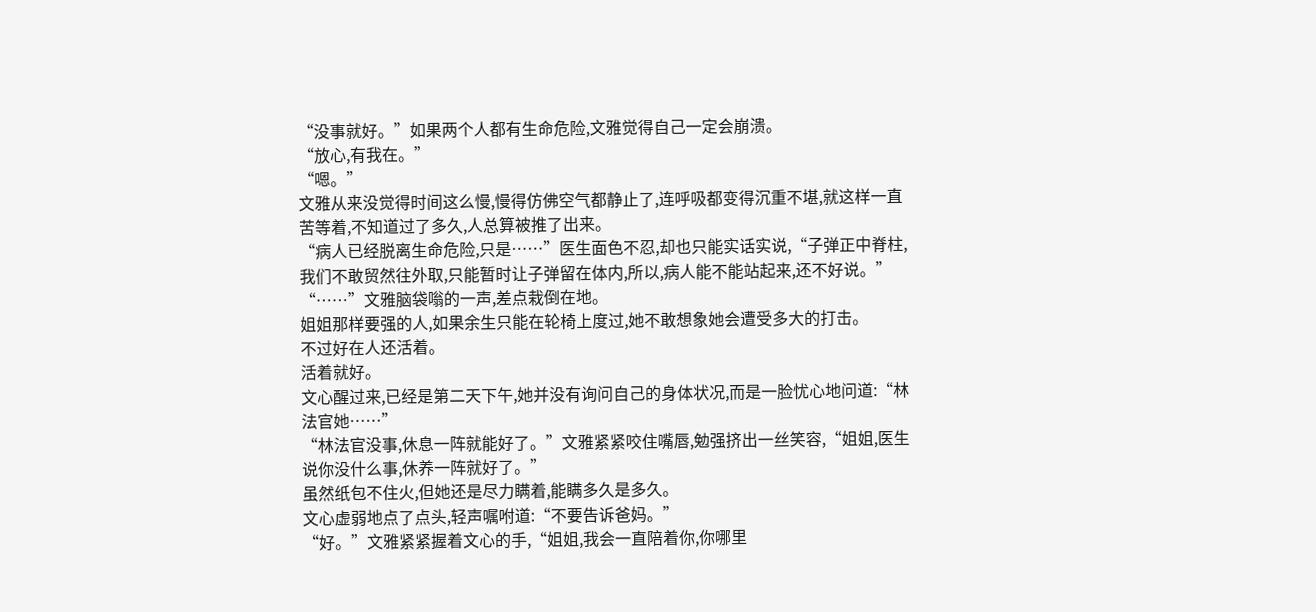“没事就好。”如果两个人都有生命危险,文雅觉得自己一定会崩溃。
“放心,有我在。”
“嗯。”
文雅从来没觉得时间这么慢,慢得仿佛空气都静止了,连呼吸都变得沉重不堪,就这样一直苦等着,不知道过了多久,人总算被推了出来。
“病人已经脱离生命危险,只是……”医生面色不忍,却也只能实话实说,“子弹正中脊柱,我们不敢贸然往外取,只能暂时让子弹留在体内,所以,病人能不能站起来,还不好说。”
“……”文雅脑袋嗡的一声,差点栽倒在地。
姐姐那样要强的人,如果余生只能在轮椅上度过,她不敢想象她会遭受多大的打击。
不过好在人还活着。
活着就好。
文心醒过来,已经是第二天下午,她并没有询问自己的身体状况,而是一脸忧心地问道:“林法官她……”
“林法官没事,休息一阵就能好了。”文雅紧紧咬住嘴唇,勉强挤出一丝笑容,“姐姐,医生说你没什么事,休养一阵就好了。”
虽然纸包不住火,但她还是尽力瞒着,能瞒多久是多久。
文心虚弱地点了点头,轻声嘱咐道:“不要告诉爸妈。”
“好。”文雅紧紧握着文心的手,“姐姐,我会一直陪着你,你哪里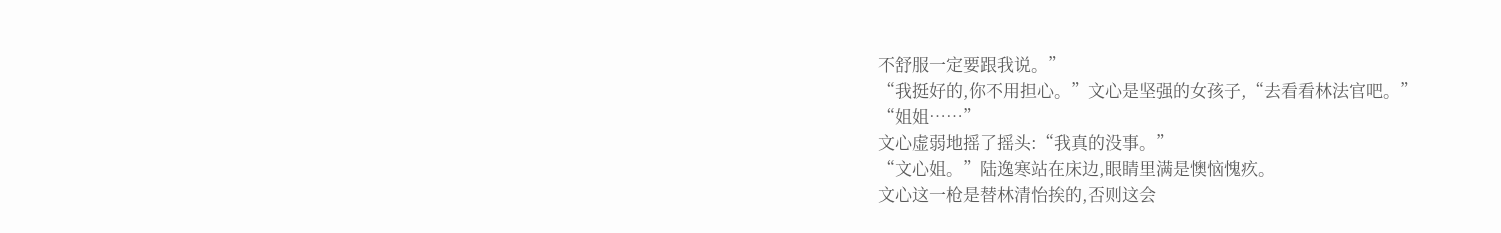不舒服一定要跟我说。”
“我挺好的,你不用担心。”文心是坚强的女孩子,“去看看林法官吧。”
“姐姐……”
文心虚弱地摇了摇头:“我真的没事。”
“文心姐。”陆逸寒站在床边,眼睛里满是懊恼愧疚。
文心这一枪是替林清怡挨的,否则这会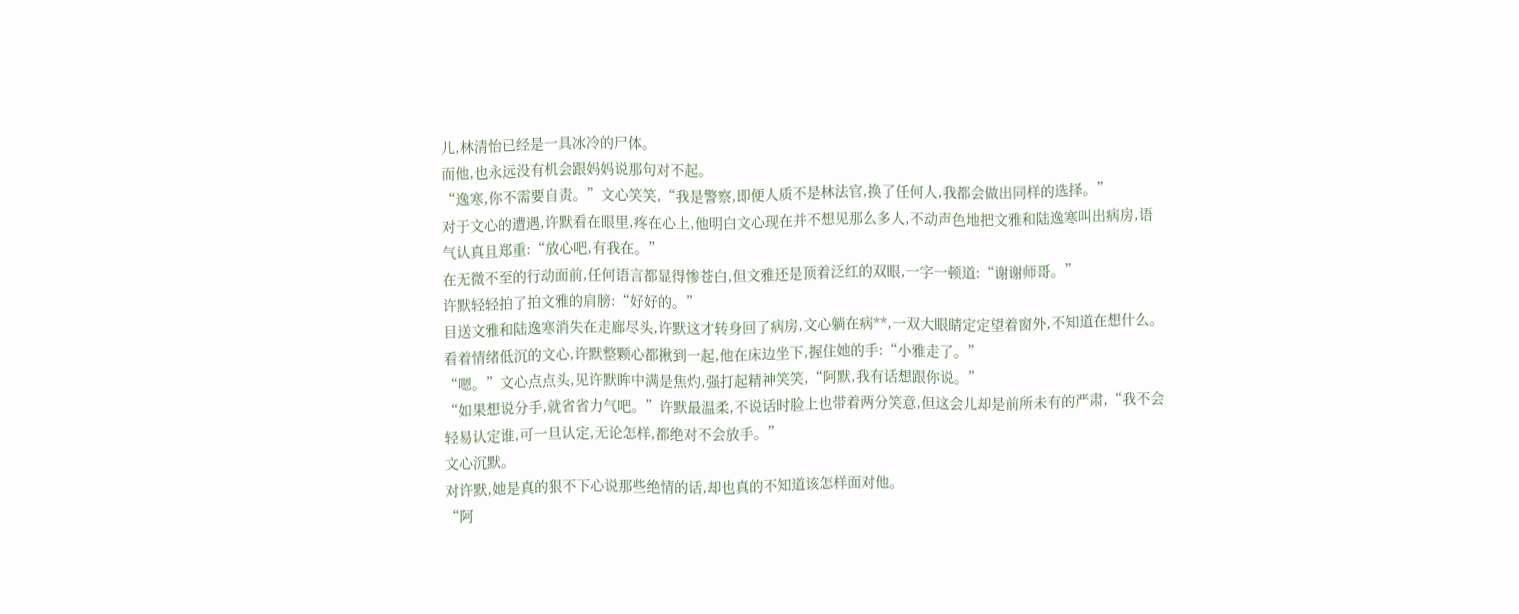儿,林清怡已经是一具冰冷的尸体。
而他,也永远没有机会跟妈妈说那句对不起。
“逸寒,你不需要自责。”文心笑笑,“我是警察,即便人质不是林法官,换了任何人,我都会做出同样的选择。”
对于文心的遭遇,许默看在眼里,疼在心上,他明白文心现在并不想见那么多人,不动声色地把文雅和陆逸寒叫出病房,语气认真且郑重:“放心吧,有我在。”
在无微不至的行动面前,任何语言都显得惨苍白,但文雅还是顶着泛红的双眼,一字一顿道:“谢谢师哥。”
许默轻轻拍了拍文雅的肩膀:“好好的。”
目送文雅和陆逸寒消失在走廊尽头,许默这才转身回了病房,文心躺在病**,一双大眼睛定定望着窗外,不知道在想什么。
看着情绪低沉的文心,许默整颗心都揪到一起,他在床边坐下,握住她的手:“小雅走了。”
“嗯。”文心点点头,见许默眸中满是焦灼,强打起精神笑笑,“阿默,我有话想跟你说。”
“如果想说分手,就省省力气吧。”许默最温柔,不说话时脸上也带着两分笑意,但这会儿却是前所未有的严肃,“我不会轻易认定谁,可一旦认定,无论怎样,都绝对不会放手。”
文心沉默。
对许默,她是真的狠不下心说那些绝情的话,却也真的不知道该怎样面对他。
“阿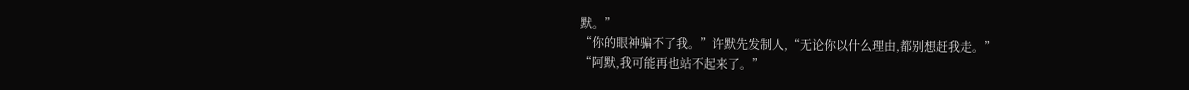默。”
“你的眼神骗不了我。”许默先发制人,“无论你以什么理由,都别想赶我走。”
“阿默,我可能再也站不起来了。”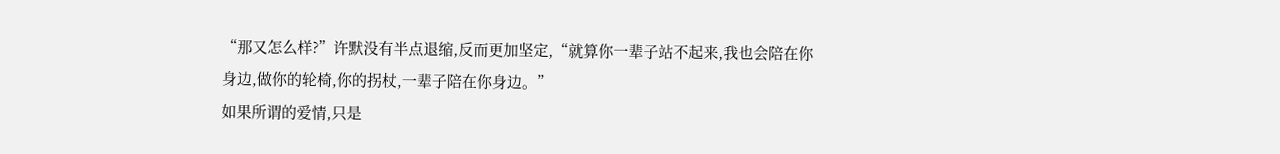“那又怎么样?”许默没有半点退缩,反而更加坚定,“就算你一辈子站不起来,我也会陪在你身边,做你的轮椅,你的拐杖,一辈子陪在你身边。”
如果所谓的爱情,只是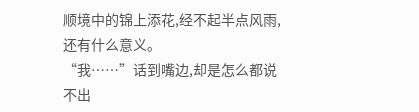顺境中的锦上添花,经不起半点风雨,还有什么意义。
“我……”话到嘴边,却是怎么都说不出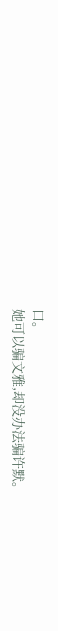口。
她可以骗文雅,却没办法骗许默。